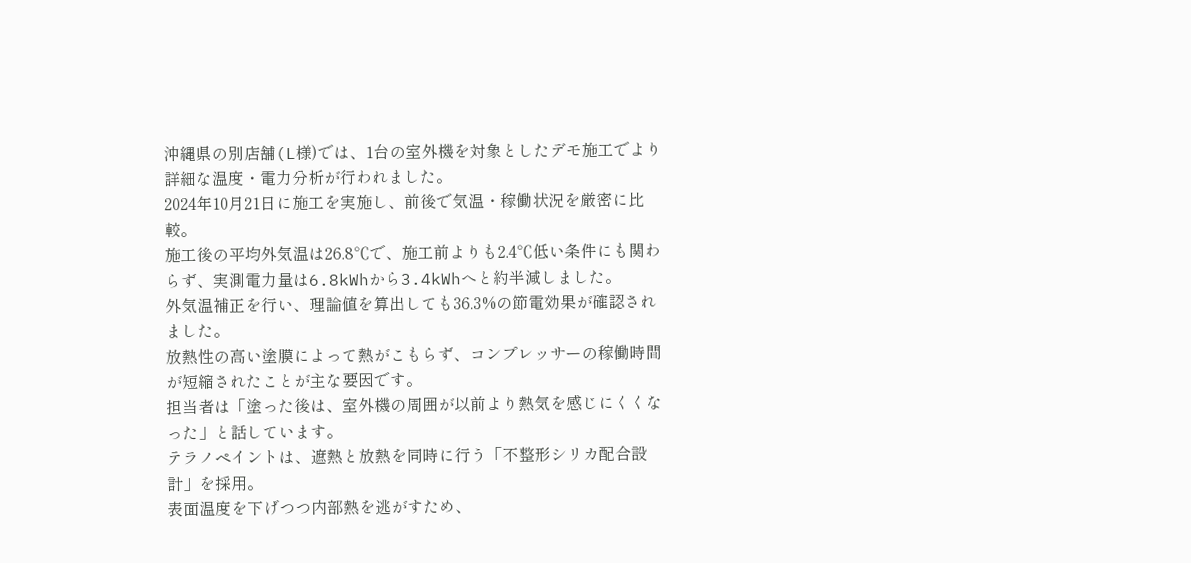沖縄県の別店舗(L様)では、1台の室外機を対象としたデモ施工でより詳細な温度・電力分析が行われました。
2024年10月21日に施工を実施し、前後で気温・稼働状況を厳密に比較。
施工後の平均外気温は26.8℃で、施工前よりも2.4℃低い条件にも関わらず、実測電力量は6.8kWhから3.4kWhへと約半減しました。
外気温補正を行い、理論値を算出しても36.3%の節電効果が確認されました。
放熱性の高い塗膜によって熱がこもらず、コンプレッサーの稼働時間が短縮されたことが主な要因です。
担当者は「塗った後は、室外機の周囲が以前より熱気を感じにくくなった」と話しています。
テラノペイントは、遮熱と放熱を同時に行う「不整形シリカ配合設計」を採用。
表面温度を下げつつ内部熱を逃がすため、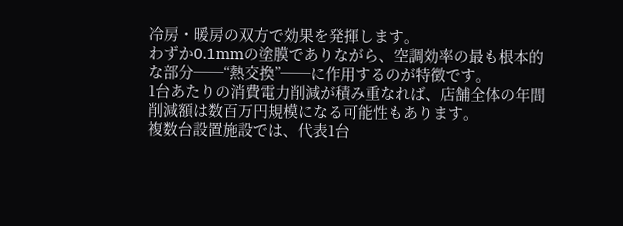冷房・暖房の双方で効果を発揮します。
わずか0.1mmの塗膜でありながら、空調効率の最も根本的な部分──“熱交換”──に作用するのが特徴です。
1台あたりの消費電力削減が積み重なれば、店舗全体の年間削減額は数百万円規模になる可能性もあります。
複数台設置施設では、代表1台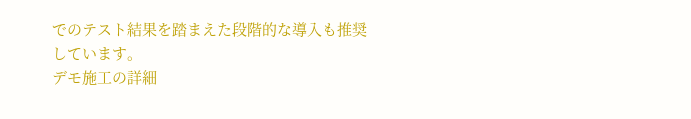でのテスト結果を踏まえた段階的な導入も推奨しています。
デモ施工の詳細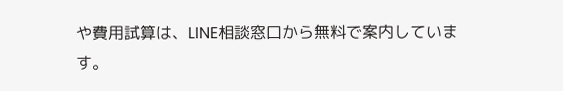や費用試算は、LINE相談窓口から無料で案内しています。